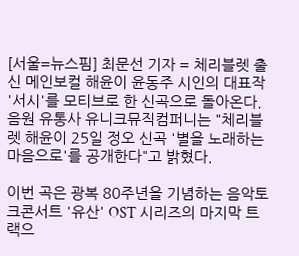[서울=뉴스핌] 최문선 기자 = 체리블렛 출신 메인보컬 해윤이 윤동주 시인의 대표작 '서시'를 모티브로 한 신곡으로 돌아온다.
음원 유통사 유니크뮤직컴퍼니는 "체리블렛 해윤이 25일 정오 신곡 '별을 노래하는 마음으로'를 공개한다"고 밝혔다.

이번 곡은 광복 80주년을 기념하는 음악토크콘서트 '유산' OST 시리즈의 마지막 트랙으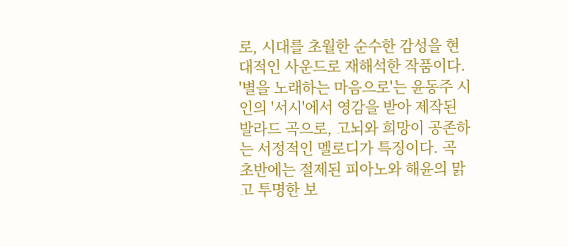로, 시대를 초월한 순수한 감성을 현대적인 사운드로 재해석한 작품이다.
'별을 노래하는 마음으로'는 윤동주 시인의 '서시'에서 영감을 받아 제작된 발라드 곡으로, 고뇌와 희망이 공존하는 서정적인 멜로디가 특징이다. 곡 초반에는 절제된 피아노와 해윤의 맑고 투명한 보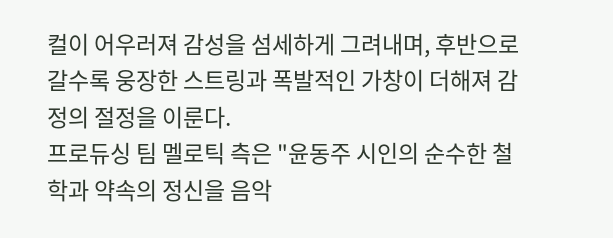컬이 어우러져 감성을 섬세하게 그려내며, 후반으로 갈수록 웅장한 스트링과 폭발적인 가창이 더해져 감정의 절정을 이룬다.
프로듀싱 팀 멜로틱 측은 "윤동주 시인의 순수한 철학과 약속의 정신을 음악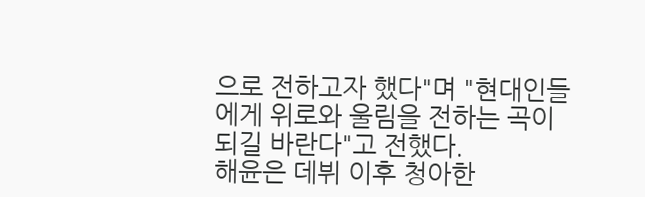으로 전하고자 했다"며 "현대인들에게 위로와 울림을 전하는 곡이 되길 바란다"고 전했다.
해윤은 데뷔 이후 청아한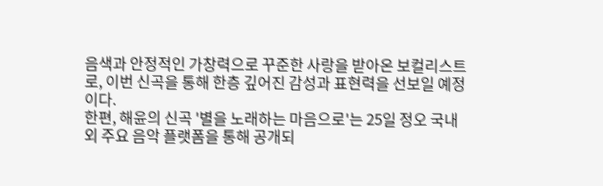음색과 안정적인 가창력으로 꾸준한 사랑을 받아온 보컬리스트로, 이번 신곡을 통해 한층 깊어진 감성과 표현력을 선보일 예정이다.
한편, 해윤의 신곡 '별을 노래하는 마음으로'는 25일 정오 국내외 주요 음악 플랫폼을 통해 공개되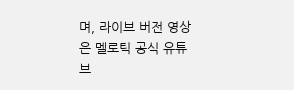며, 라이브 버전 영상은 멜로틱 공식 유튜브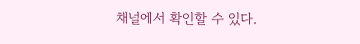채널에서 확인할 수 있다.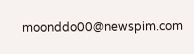moonddo00@newspim.com